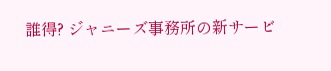誰得? ジャニーズ事務所の新サービ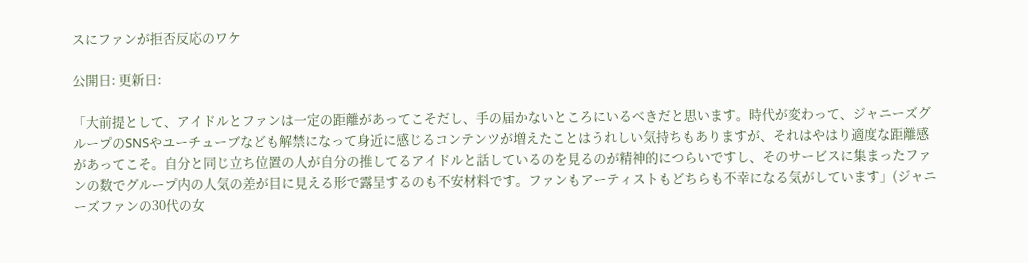スにファンが拒否反応のワケ

公開日: 更新日:

「大前提として、アイドルとファンは一定の距離があってこそだし、手の届かないところにいるべきだと思います。時代が変わって、ジャニーズグループのSNSやユーチューブなども解禁になって身近に感じるコンテンツが増えたことはうれしい気持ちもありますが、それはやはり適度な距離感があってこそ。自分と同じ立ち位置の人が自分の推してるアイドルと話しているのを見るのが精神的につらいですし、そのサービスに集まったファンの数でグループ内の人気の差が目に見える形で露呈するのも不安材料です。ファンもアーティストもどちらも不幸になる気がしています」(ジャニーズファンの30代の女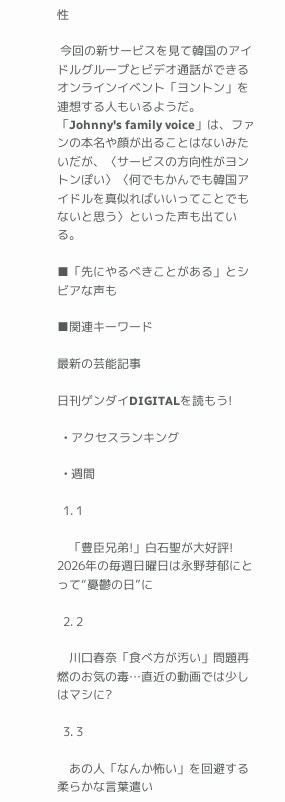性

 今回の新サービスを見て韓国のアイドルグループとビデオ通話ができるオンラインイベント「ヨントン」を連想する人もいるようだ。「Johnny's family voice」は、ファンの本名や顔が出ることはないみたいだが、〈サービスの方向性がヨントンぽい〉〈何でもかんでも韓国アイドルを真似ればいいってことでもないと思う〉といった声も出ている。

■「先にやるべきことがある」とシビアな声も

■関連キーワード

最新の芸能記事

日刊ゲンダイDIGITALを読もう!

  • アクセスランキング

  • 週間

  1. 1

    「豊臣兄弟!」白石聖が大好評! 2026年の毎週日曜日は永野芽郁にとって“憂鬱の日”に

  2. 2

    川口春奈「食べ方が汚い」問題再燃のお気の毒…直近の動画では少しはマシに?

  3. 3

    あの人「なんか怖い」を回避する柔らかな言葉遣い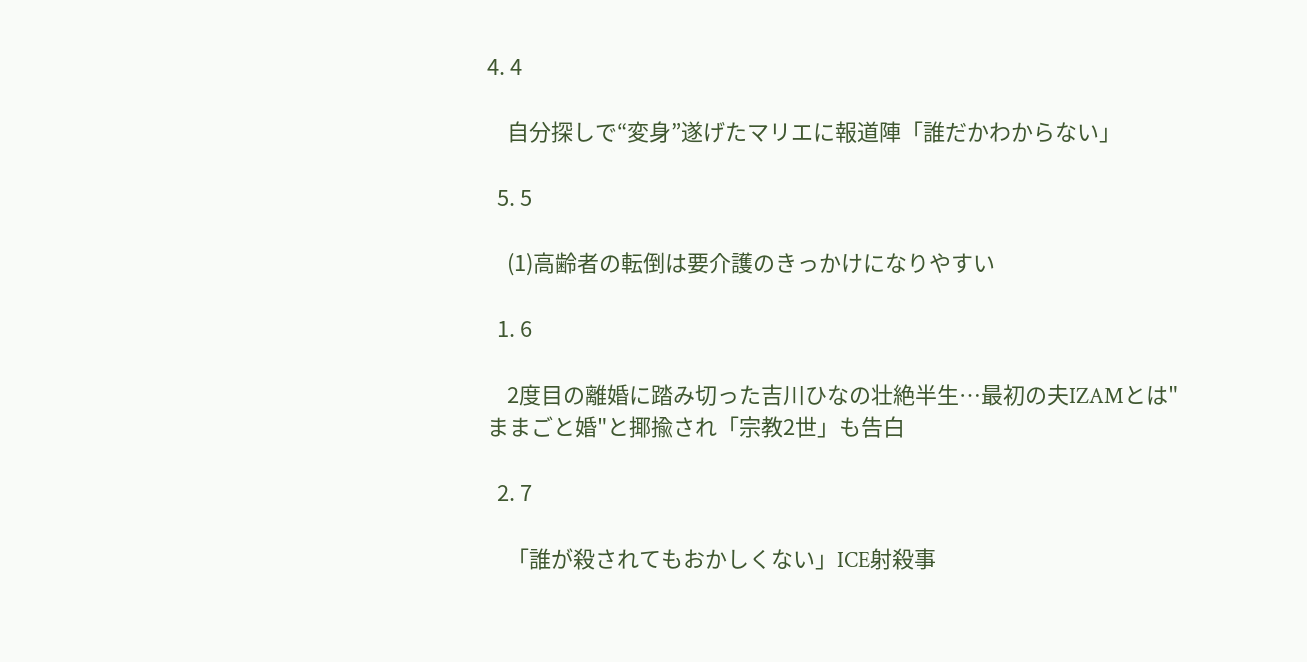4. 4

    自分探しで“変身”遂げたマリエに報道陣「誰だかわからない」

  5. 5

    (1)高齢者の転倒は要介護のきっかけになりやすい

  1. 6

    2度目の離婚に踏み切った吉川ひなの壮絶半生…最初の夫IZAMとは"ままごと婚"と揶揄され「宗教2世」も告白

  2. 7

    「誰が殺されてもおかしくない」ICE射殺事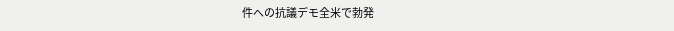件への抗議デモ全米で勃発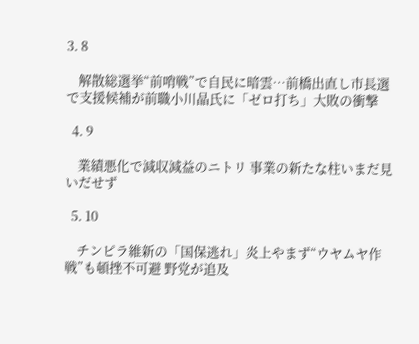3. 8

    解散総選挙“前哨戦”で自民に暗雲…前橋出直し市長選で支援候補が前職小川晶氏に「ゼロ打ち」大敗の衝撃

  4. 9

    業績悪化で減収減益のニトリ 事業の新たな柱いまだ見いだせず

  5. 10

    チンピラ維新の「国保逃れ」炎上やまず“ウヤムヤ作戦”も頓挫不可避 野党が追及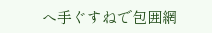へ手ぐすねで包囲網